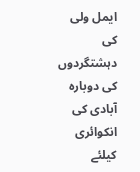ایمل ولی کی دہشتگردوں کی دوبارہ آبادی کی انکوائری کیلئے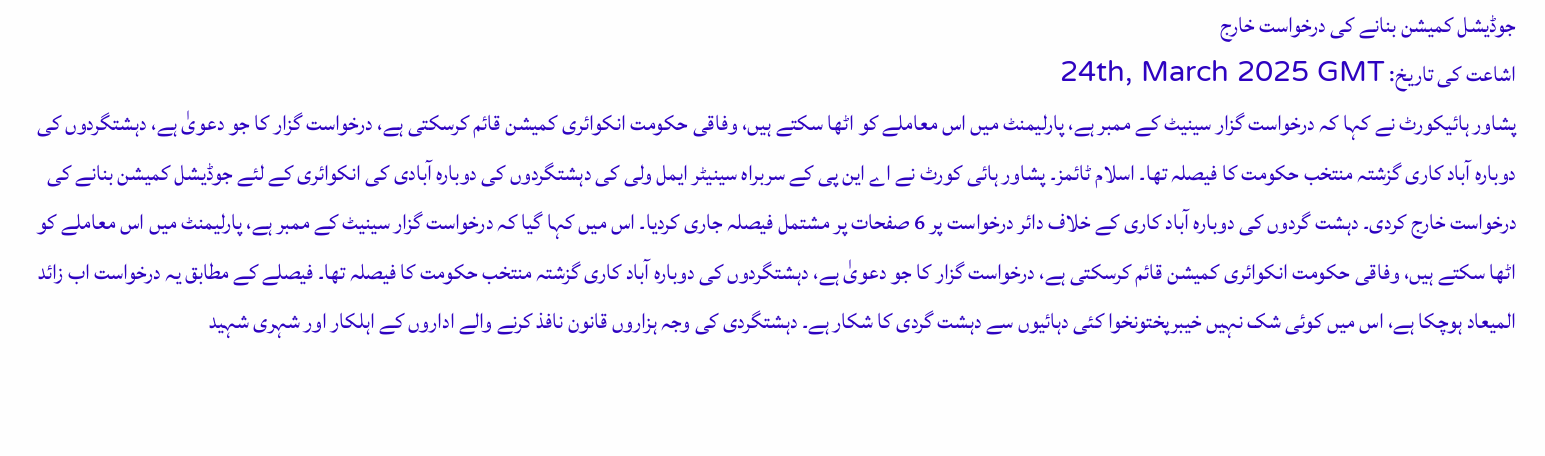جوڈیشل کمیشن بنانے کی درخواست خارج
اشاعت کی تاریخ: 24th, March 2025 GMT
پشاور ہائیکورٹ نے کہا کہ درخواست گزار سینیٹ کے ممبر ہے، پارلیمنٹ میں اس معاملے کو اٹھا سکتے ہیں، وفاقی حکومت انکوائری کمیشن قائم کرسکتی ہے، درخواست گزار کا جو دعویٰ ہے، دہشتگردوں کی دوبارہ آباد کاری گزشتہ منتخب حکومت کا فیصلہ تھا۔ اسلام ٹائمز۔ پشاور ہائی کورٹ نے اے این پی کے سربراہ سینیٹر ایمل ولی کی دہشتگردوں کی دوبارہ آبادی کی انکوائری کے لئے جوڈیشل کمیشن بنانے کی درخواست خارج کردی۔ دہشت گردوں کی دوبارہ آباد کاری کے خلاف دائر درخواست پر 6 صفحات پر مشتمل فیصلہ جاری کردیا۔ اس میں کہا گیا کہ درخواست گزار سینیٹ کے ممبر ہے، پارلیمنٹ میں اس معاملے کو اٹھا سکتے ہیں، وفاقی حکومت انکوائری کمیشن قائم کرسکتی ہے، درخواست گزار کا جو دعویٰ ہے، دہشتگردوں کی دوبارہ آباد کاری گزشتہ منتخب حکومت کا فیصلہ تھا۔ فیصلے کے مطابق یہ درخواست اب زائد المیعاد ہوچکا ہے، اس میں کوئی شک نہیں خیبرپختونخوا کئی دہائیوں سے دہشت گردی کا شکار ہے۔ دہشتگردی کی وجہ ہزاروں قانون نافذ کرنے والے اداروں کے اہلکار اور شہری شہید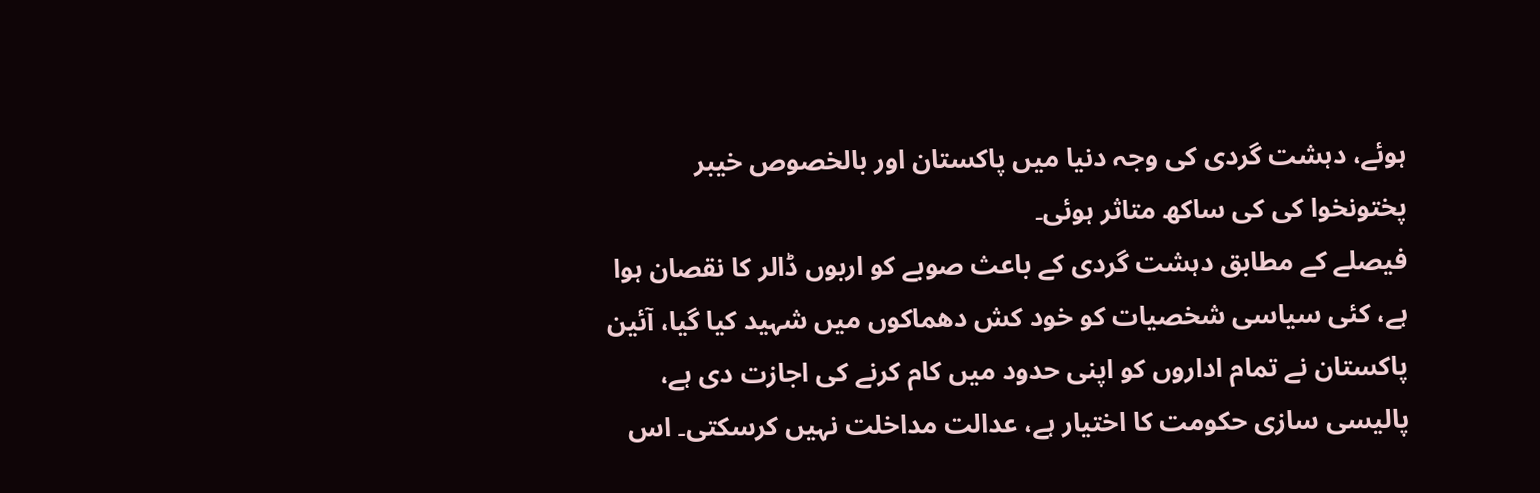ہوئے، دہشت گردی کی وجہ دنیا میں پاکستان اور بالخصوص خیبر پختونخوا کی کی ساکھ متاثر ہوئی۔
فیصلے کے مطابق دہشت گردی کے باعث صوبے کو اربوں ڈالر کا نقصان ہوا ہے، کئی سیاسی شخصیات کو خود کش دھماکوں میں شہید کیا گیا، آئین پاکستان نے تمام اداروں کو اپنی حدود میں کام کرنے کی اجازت دی ہے، پالیسی سازی حکومت کا اختیار ہے، عدالت مداخلت نہیں کرسکتی۔ اس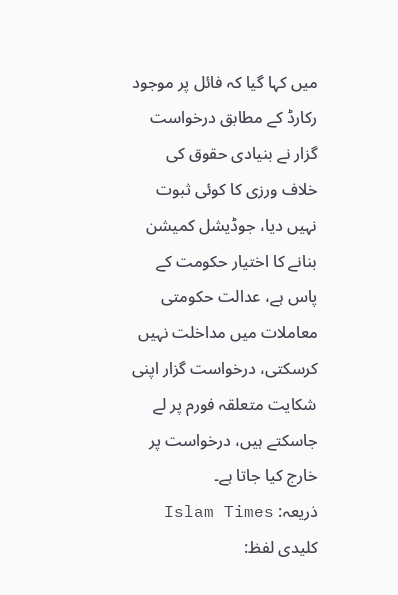میں کہا گیا کہ فائل پر موجود رکارڈ کے مطابق درخواست گزار نے بنیادی حقوق کی خلاف ورزی کا کوئی ثبوت نہیں دیا، جوڈیشل کمیشن بنانے کا اختیار حکومت کے پاس ہے، عدالت حکومتی معاملات میں مداخلت نہیں کرسکتی، درخواست گزار اپنی شکایت متعلقہ فورم پر لے جاسکتے ہیں، درخواست پر خارج کیا جاتا ہے۔
ذریعہ: Islam Times
کلیدی لفظ: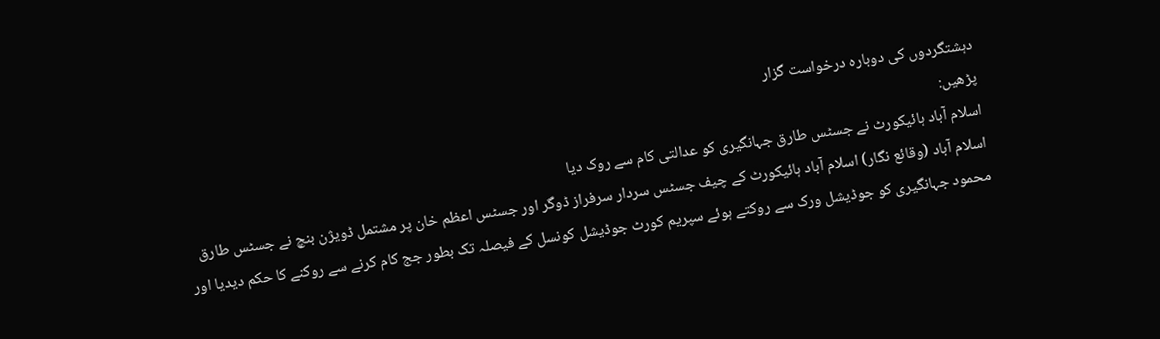دہشتگردوں کی دوبارہ درخواست گزار
پڑھیں:
اسلام آباد ہائیکورٹ نے جسٹس طارق جہانگیری کو عدالتی کام سے روک دیا
اسلام آباد (وقائع نگار) اسلام آباد ہائیکورٹ کے چیف جسٹس سردار سرفراز ڈوگر اور جسٹس اعظم خان پر مشتمل ڈویژن بنچ نے جسٹس طارق محمود جہانگیری کو جوڈیشل ورک سے روکتے ہوئے سپریم کورٹ جوڈیشل کونسل کے فیصلہ تک بطور جج کام کرنے سے روکنے کا حکم دیدیا اور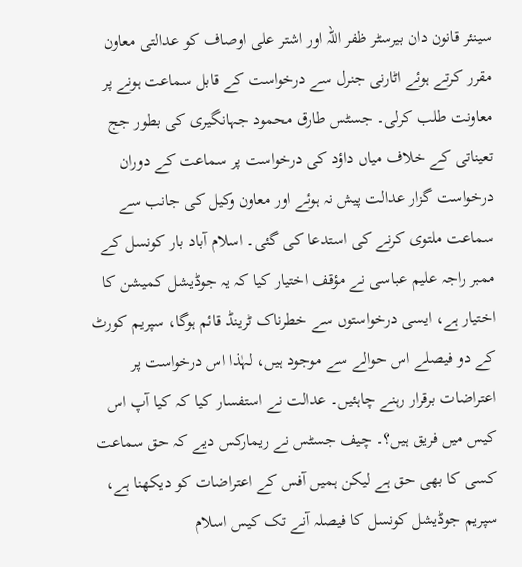سینئر قانون دان بیرسٹر ظفر اللہ اور اشتر علی اوصاف کو عدالتی معاون مقرر کرتے ہوئے اٹارنی جنرل سے درخواست کے قابل سماعت ہونے پر معاونت طلب کرلی۔ جسٹس طارق محمود جہانگیری کی بطور جج تعیناتی کے خلاف میاں داؤد کی درخواست پر سماعت کے دوران درخواست گزار عدالت پیش نہ ہوئے اور معاون وکیل کی جانب سے سماعت ملتوی کرنے کی استدعا کی گئی۔ اسلام آباد بار کونسل کے ممبر راجہ علیم عباسی نے مؤقف اختیار کیا کہ یہ جوڈیشل کمیشن کا اختیار ہے، ایسی درخواستوں سے خطرناک ٹرینڈ قائم ہوگا، سپریم کورٹ کے دو فیصلے اس حوالے سے موجود ہیں، لہٰذا اس درخواست پر اعتراضات برقرار رہنے چاہئیں۔ عدالت نے استفسار کیا کہ کیا آپ اس کیس میں فریق ہیں؟۔ چیف جسٹس نے ریمارکس دیے کہ حق سماعت کسی کا بھی حق ہے لیکن ہمیں آفس کے اعتراضات کو دیکھنا ہے، سپریم جوڈیشل کونسل کا فیصلہ آنے تک کیس اسلام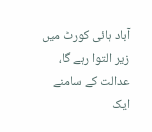آباد ہائی کورٹ میں زیر التوا رہے گا، عدالت کے سامنے ایک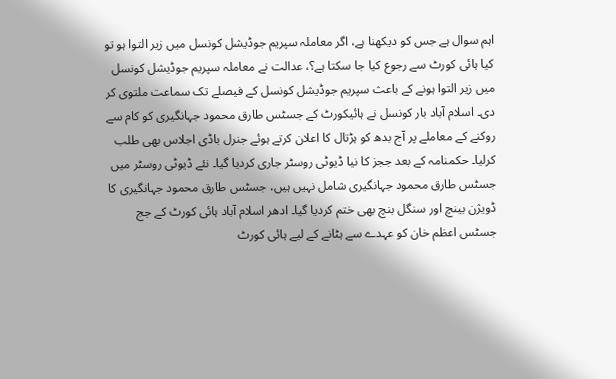اہم سوال ہے جس کو دیکھنا ہے، اگر معاملہ سپریم جوڈیشل کونسل میں زیر التوا ہو تو کیا ہائی کورٹ سے رجوع کیا جا سکتا ہے؟، عدالت نے معاملہ سپریم جوڈیشل کونسل میں زیر التوا ہونے کے باعث سپریم جوڈیشل کونسل کے فیصلے تک سماعت ملتوی کر دی۔ اسلام آباد بار کونسل نے ہائیکورٹ کے جسٹس طارق محمود جہانگیری کو کام سے روکنے کے معاملے پر آج بدھ کو ہڑتال کا اعلان کرتے ہوئے جنرل باڈی اجلاس بھی طلب کرلیا۔ حکمنامہ کے بعد ججز کا نیا ڈیوٹی روسٹر جاری کردیا گیا۔ نئے ڈیوٹی روسٹر میں جسٹس طارق محمود جہانگیری شامل نہیں ہیں، جسٹس طارق محمود جہانگیری کا ڈویژن بینچ اور سنگل بنچ بھی ختم کردیا گیا۔ ادھر اسلام آباد ہائی کورٹ کے جج جسٹس اعظم خان کو عہدے سے ہٹانے کے لیے ہائی کورٹ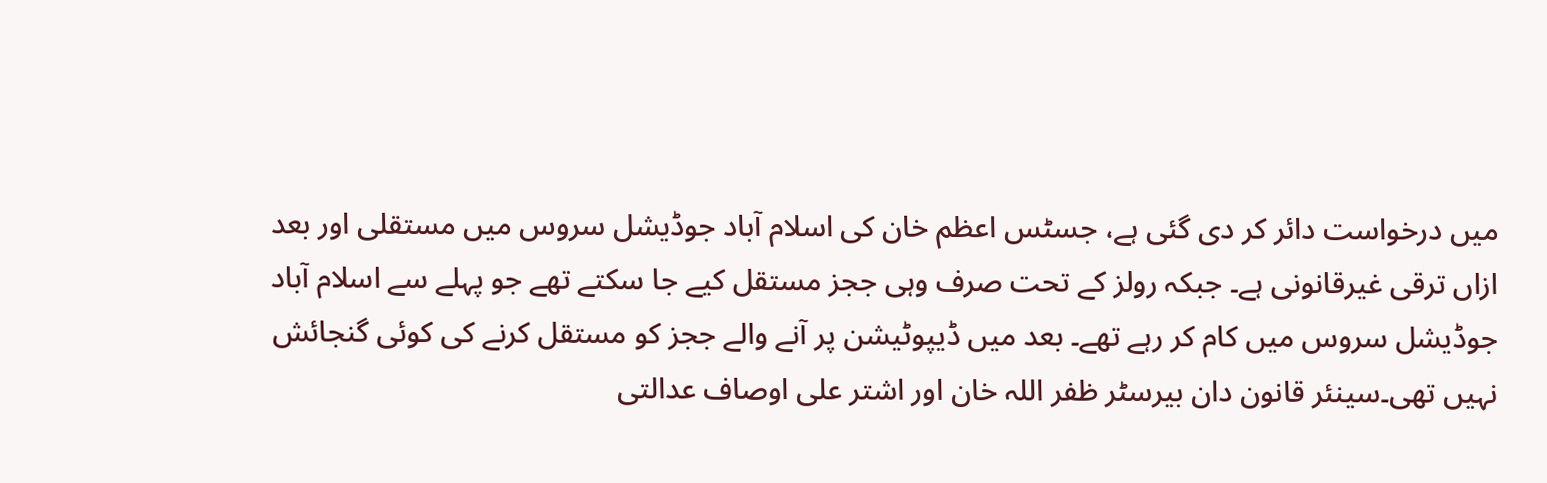میں درخواست دائر کر دی گئی ہے، جسٹس اعظم خان کی اسلام آباد جوڈیشل سروس میں مستقلی اور بعد ازاں ترقی غیرقانونی ہے۔ جبکہ رولز کے تحت صرف وہی ججز مستقل کیے جا سکتے تھے جو پہلے سے اسلام آباد جوڈیشل سروس میں کام کر رہے تھے۔ بعد میں ڈیپوٹیشن پر آنے والے ججز کو مستقل کرنے کی کوئی گنجائش نہیں تھی۔سینئر قانون دان بیرسٹر ظفر اللہ خان اور اشتر علی اوصاف عدالتی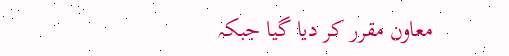معاون مقرر کر دیا گیا جبکہ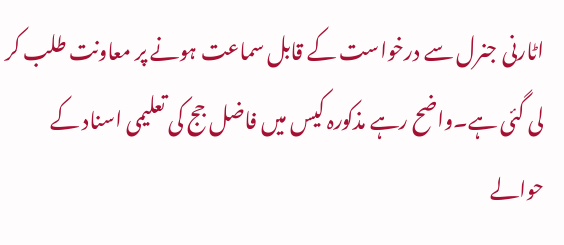اٹارنی جنرل سے درخواست کے قابل سماعت ہونے پر معاونت طلب کر لی گئی ہے۔واضح رہے مذکورہ کیس میں فاضل جج کی تعلیمی اسناد کے حوالے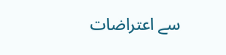سے اعتراضات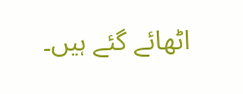اٹھائے گئے ہیں۔